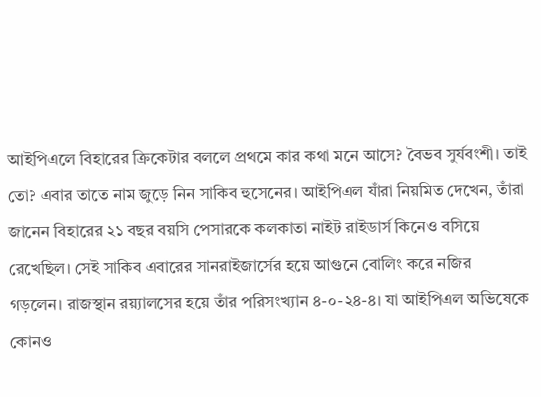আইপিএলে বিহারের ক্রিকেটার বললে প্রথমে কার কথা মনে আসে? বৈভব সুর্যবংশী। তাই তো? এবার তাতে নাম জুড়ে নিন সাকিব হুসেনের। আইপিএল যাঁরা নিয়মিত দেখেন, তাঁরা জানেন বিহারের ২১ বছর বয়সি পেসারকে কলকাতা নাইট রাইডার্স কিনেও বসিয়ে রেখেছিল। সেই সাকিব এবারের সানরাইজার্সের হয়ে আগুনে বোলিং করে নজির গড়লেন। রাজস্থান রয়্যালসের হয়ে তাঁর পরিসংখ্যান ৪-০-২৪-৪। যা আইপিএল অভিষেকে কোনও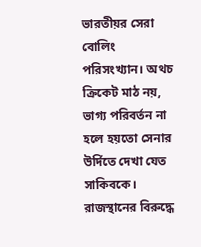ভারতীয়র সেরা বোলিং পরিসংখ্যান। অথচ ক্রিকেট মাঠ নয়, ভাগ্য পরিবর্তন না হলে হয়তো সেনার উর্দিতে দেখা যেত সাকিবকে।
রাজস্থানের বিরুদ্ধে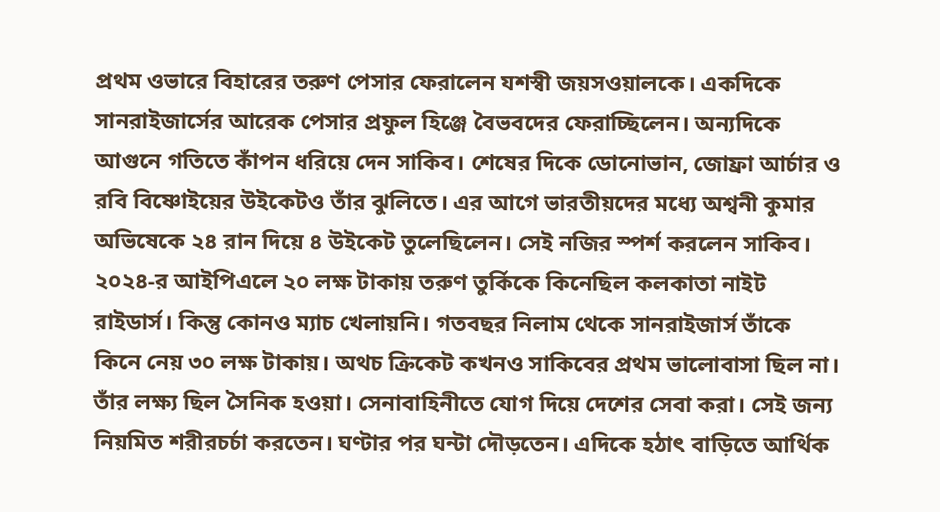প্রথম ওভারে বিহারের তরুণ পেসার ফেরালেন যশস্বী জয়সওয়ালকে। একদিকে সানরাইজার্সের আরেক পেসার প্রফুল হিঞ্জে বৈভবদের ফেরাচ্ছিলেন। অন্যদিকে আগুনে গতিতে কাঁপন ধরিয়ে দেন সাকিব। শেষের দিকে ডোনোভান, জোফ্রা আর্চার ও রবি বিষ্ণোইয়ের উইকেটও তাঁর ঝুলিতে। এর আগে ভারতীয়দের মধ্যে অশ্বনী কুমার অভিষেকে ২৪ রান দিয়ে ৪ উইকেট তুলেছিলেন। সেই নজির স্পর্শ করলেন সাকিব।
২০২৪-র আইপিএলে ২০ লক্ষ টাকায় তরুণ তুর্কিকে কিনেছিল কলকাতা নাইট রাইডার্স। কিন্তু কোনও ম্যাচ খেলায়নি। গতবছর নিলাম থেকে সানরাইজার্স তাঁকে কিনে নেয় ৩০ লক্ষ টাকায়। অথচ ক্রিকেট কখনও সাকিবের প্রথম ভালোবাসা ছিল না। তাঁর লক্ষ্য ছিল সৈনিক হওয়া। সেনাবাহিনীতে যোগ দিয়ে দেশের সেবা করা। সেই জন্য নিয়মিত শরীরচর্চা করতেন। ঘণ্টার পর ঘন্টা দৌড়তেন। এদিকে হঠাৎ বাড়িতে আর্থিক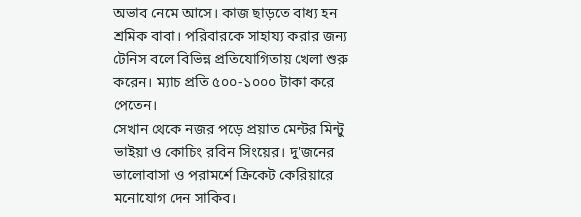অভাব নেমে আসে। কাজ ছাড়তে বাধ্য হন শ্রমিক বাবা। পরিবারকে সাহায্য করার জন্য টেনিস বলে বিভিন্ন প্রতিযোগিতায় খেলা শুরু করেন। ম্যাচ প্রতি ৫০০-১০০০ টাকা করে পেতেন।
সেখান থেকে নজর পড়ে প্রয়াত মেন্টর মিন্টু ভাইয়া ও কোচিং রবিন সিংয়ের। দু'জনের ভালোবাসা ও পরামর্শে ক্রিকেট কেরিয়ারে মনোযোগ দেন সাকিব।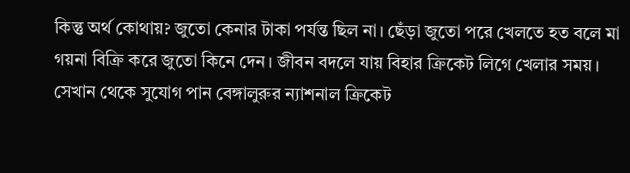কিন্তু অর্থ কোথায়? জুতো কেনার টাকা পর্যন্ত ছিল না। ছেঁড়া জুতো পরে খেলতে হত বলে মা গয়না বিক্রি করে জুতো কিনে দেন। জীবন বদলে যায় বিহার ক্রিকেট লিগে খেলার সময়। সেখান থেকে সুযোগ পান বেঙ্গালুরুর ন্যাশনাল ক্রিকেট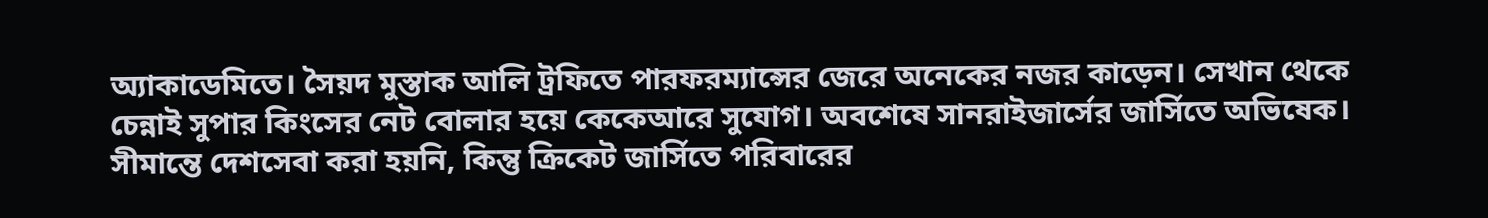অ্যাকাডেমিতে। সৈয়দ মুস্তাক আলি ট্রফিতে পারফরম্যান্সের জেরে অনেকের নজর কাড়েন। সেখান থেকে চেন্নাই সুপার কিংসের নেট বোলার হয়ে কেকেআরে সুযোগ। অবশেষে সানরাইজার্সের জার্সিতে অভিষেক। সীমান্তে দেশসেবা করা হয়নি, কিন্তু ক্রিকেট জার্সিতে পরিবারের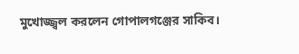মুখোজ্জ্বল করলেন গোপালগঞ্জের সাকিব।